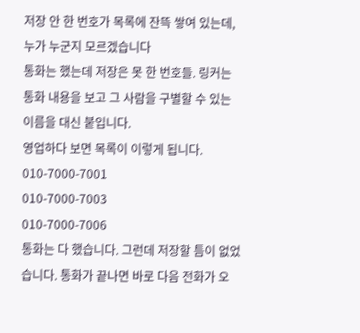저장 안 한 번호가 목록에 잔뜩 쌓여 있는데, 누가 누군지 모르겠습니다
통화는 했는데 저장은 못 한 번호들. 링커는 통화 내용을 보고 그 사람을 구별할 수 있는 이름을 대신 붙입니다.
영업하다 보면 목록이 이렇게 됩니다.
010-7000-7001
010-7000-7003
010-7000-7006
통화는 다 했습니다. 그런데 저장할 틈이 없었습니다. 통화가 끝나면 바로 다음 전화가 오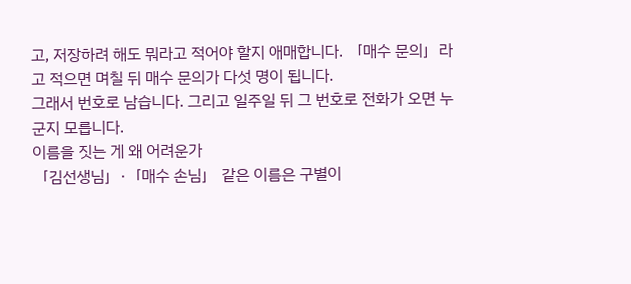고, 저장하려 해도 뭐라고 적어야 할지 애매합니다. 「매수 문의」라고 적으면 며칠 뒤 매수 문의가 다섯 명이 됩니다.
그래서 번호로 남습니다. 그리고 일주일 뒤 그 번호로 전화가 오면 누군지 모릅니다.
이름을 짓는 게 왜 어려운가
「김선생님」·「매수 손님」 같은 이름은 구별이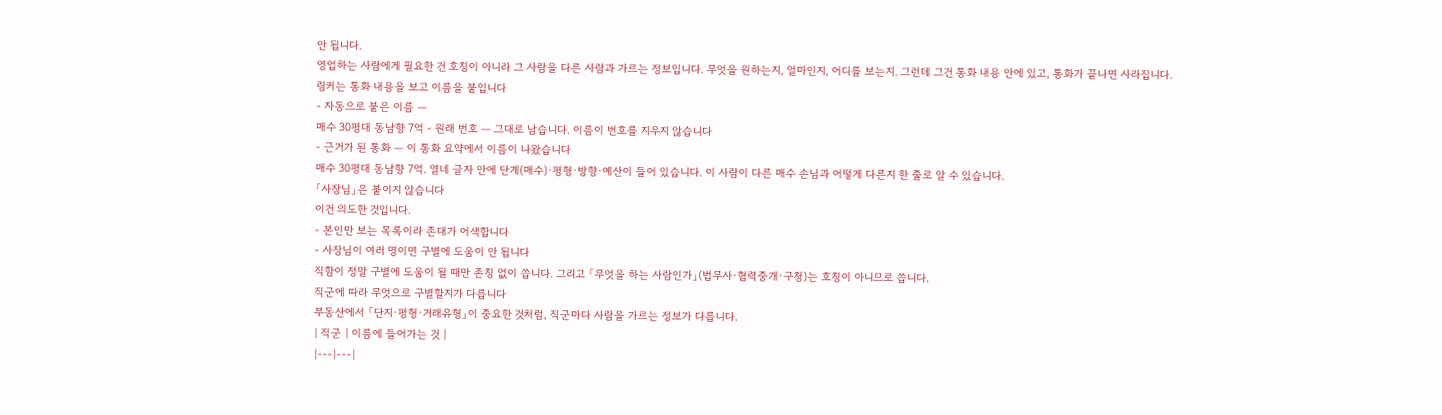안 됩니다.
영업하는 사람에게 필요한 건 호칭이 아니라 그 사람을 다른 사람과 가르는 정보입니다. 무엇을 원하는지, 얼마인지, 어디를 보는지. 그런데 그건 통화 내용 안에 있고, 통화가 끝나면 사라집니다.
링커는 통화 내용을 보고 이름을 붙입니다
- 자동으로 붙은 이름 —
매수 30평대 동남향 7억 - 원래 번호 — 그대로 남습니다. 이름이 번호를 지우지 않습니다
- 근거가 된 통화 — 이 통화 요약에서 이름이 나왔습니다
매수 30평대 동남향 7억. 열네 글자 안에 단계(매수)·평형·방향·예산이 들어 있습니다. 이 사람이 다른 매수 손님과 어떻게 다른지 한 줄로 알 수 있습니다.
「사장님」은 붙이지 않습니다
이건 의도한 것입니다.
- 본인만 보는 목록이라 존대가 어색합니다
- 사장님이 여러 명이면 구별에 도움이 안 됩니다
직함이 정말 구별에 도움이 될 때만 존칭 없이 씁니다. 그리고 「무엇을 하는 사람인가」(법무사·협력중개·구청)는 호칭이 아니므로 씁니다.
직군에 따라 무엇으로 구별할지가 다릅니다
부동산에서 「단지·평형·거래유형」이 중요한 것처럼, 직군마다 사람을 가르는 정보가 다릅니다.
| 직군 | 이름에 들어가는 것 |
|---|---|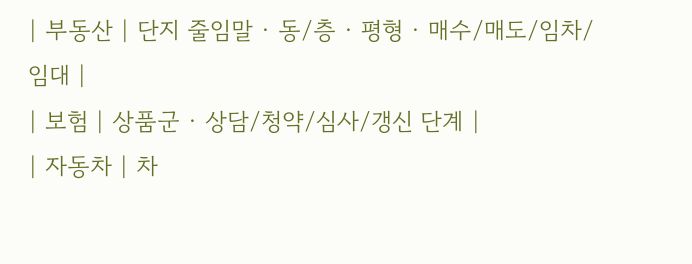| 부동산 | 단지 줄임말 · 동/층 · 평형 · 매수/매도/임차/임대 |
| 보험 | 상품군 · 상담/청약/심사/갱신 단계 |
| 자동차 | 차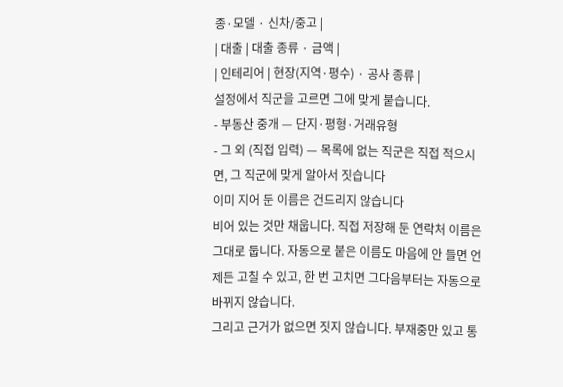종·모델 · 신차/중고 |
| 대출 | 대출 종류 · 금액 |
| 인테리어 | 현장(지역·평수) · 공사 종류 |
설정에서 직군을 고르면 그에 맞게 붙습니다.
- 부동산 중개 — 단지·평형·거래유형
- 그 외 (직접 입력) — 목록에 없는 직군은 직접 적으시면, 그 직군에 맞게 알아서 짓습니다
이미 지어 둔 이름은 건드리지 않습니다
비어 있는 것만 채웁니다. 직접 저장해 둔 연락처 이름은 그대로 둡니다. 자동으로 붙은 이름도 마음에 안 들면 언제든 고칠 수 있고, 한 번 고치면 그다음부터는 자동으로 바뀌지 않습니다.
그리고 근거가 없으면 짓지 않습니다. 부재중만 있고 통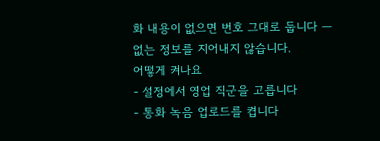화 내용이 없으면 번호 그대로 둡니다 — 없는 정보를 지어내지 않습니다.
어떻게 켜나요
- 설정에서 영업 직군을 고릅니다
- 통화 녹음 업로드를 켭니다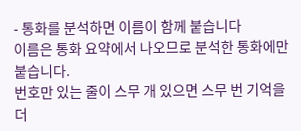- 통화를 분석하면 이름이 함께 붙습니다
이름은 통화 요약에서 나오므로 분석한 통화에만 붙습니다.
번호만 있는 줄이 스무 개 있으면 스무 번 기억을 더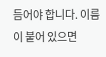듬어야 합니다. 이름이 붙어 있으면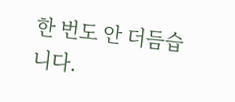한 번도 안 더듬습니다.